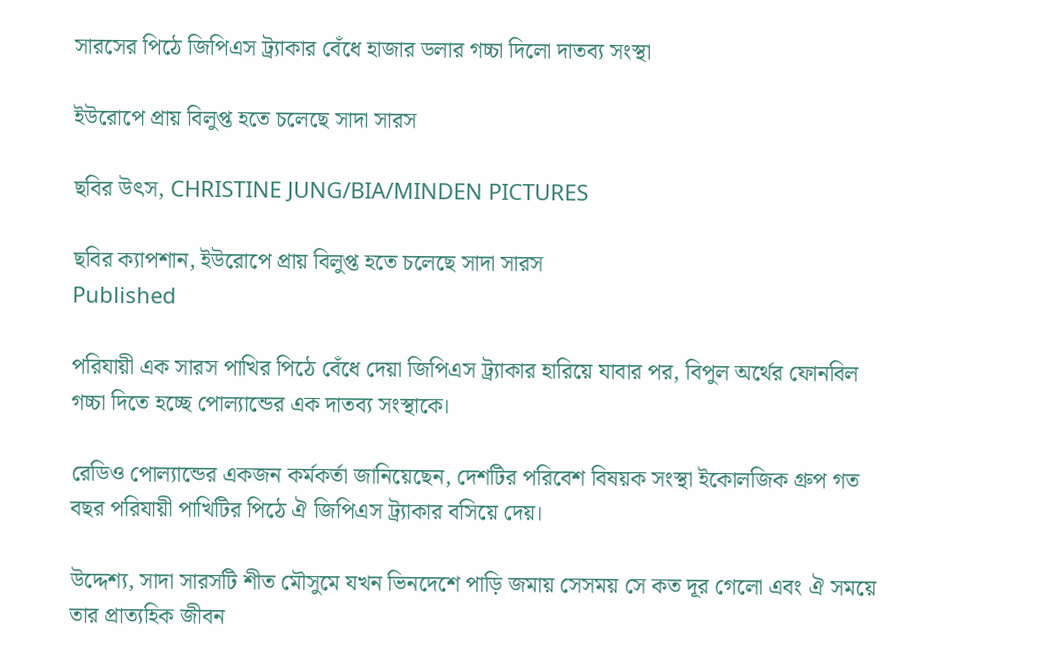সারসের পিঠে জিপিএস ট্র্যাকার বেঁধে হাজার ডলার গচ্চা দিলো দাতব্য সংস্থা

ইউরোপে প্রায় বিলুপ্ত হতে চলেছে সাদা সারস

ছবির উৎস, CHRISTINE JUNG/BIA/MINDEN PICTURES

ছবির ক্যাপশান, ইউরোপে প্রায় বিলুপ্ত হতে চলেছে সাদা সারস
Published

পরিযায়ী এক সারস পাখির পিঠে বেঁধে দেয়া জিপিএস ট্র্যাকার হারিয়ে যাবার পর, বিপুল অর্থের ফোনবিল গচ্চা দিতে হচ্ছে পোল্যান্ডের এক দাতব্য সংস্থাকে।

রেডিও পোল্যান্ডের একজন কর্মকর্তা জানিয়েছেন, দেশটির পরিবেশ বিষয়ক সংস্থা ইকোলজিক গ্রুপ গত বছর পরিযায়ী পাখিটির পিঠে ঐ জিপিএস ট্র্যাকার বসিয়ে দেয়।

উদ্দেশ্য, সাদা সারসটি শীত মৌসুমে যখন ভিনদেশে পাড়ি জমায় সেসময় সে কত দূর গেলো এবং ঐ সময়ে তার প্রাত্যহিক জীবন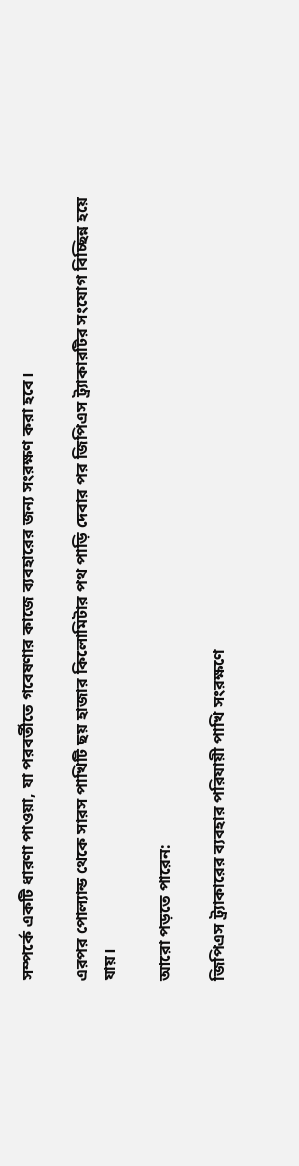সম্পর্কে একটি ধারণা পাওয়া, যা পরবর্তীতে গবেষণার কাজে ব্যবহারের জন্য সংরক্ষণ করা হবে।

এরপর পোল্যান্ড থেকে সারস পাখিটি ছয় হাজার কিলোমিটার পথ পাড়ি দেবার পর জিপিএস ট্র্যাকারটির সংযোগ বিচ্ছিন্ন হয়ে যায়।

আরো পড়তে পারেন:

জিপিএস ট্র্যাকারের ব্যবহার পরিযায়ী পাখি সংরক্ষণে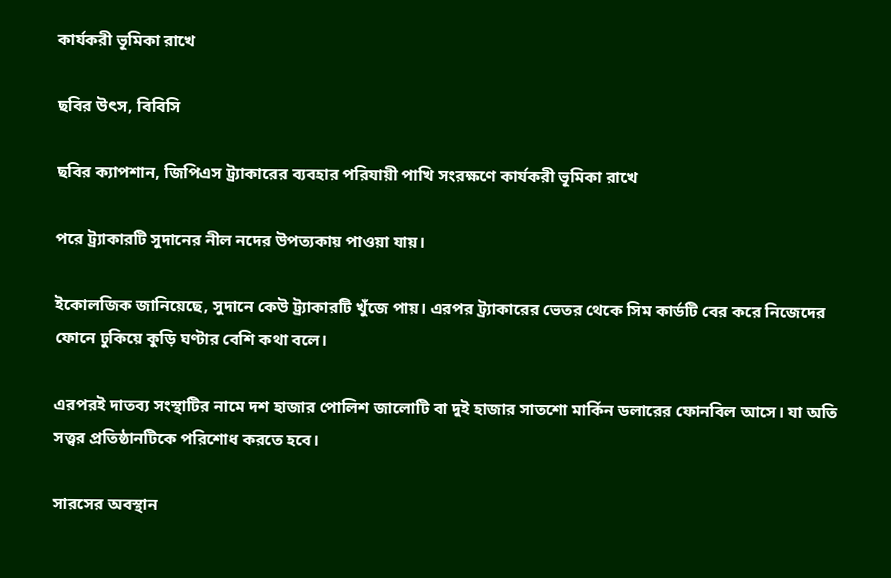কার্যকরী ভূমিকা রাখে

ছবির উৎস, বিবিসি

ছবির ক্যাপশান, জিপিএস ট্র্যাকারের ব্যবহার পরিযায়ী পাখি সংরক্ষণে কার্যকরী ভূমিকা রাখে

পরে ট্র্যাকারটি সুদানের নীল নদের উপত্যকায় পাওয়া যায়।

ইকোলজিক জানিয়েছে, সুদানে কেউ ট্র্যাকারটি খুঁজে পায়। এরপর ট্র্যাকারের ভেতর থেকে সিম কার্ডটি বের করে নিজেদের ফোনে ঢুকিয়ে কুড়ি ঘণ্টার বেশি কথা বলে।

এরপরই দাতব্য সংস্থাটির নামে দশ হাজার পোলিশ জালোটি বা দুই হাজার সাতশো মার্কিন ডলারের ফোনবিল আসে। যা অতি সত্ত্বর প্রতিষ্ঠানটিকে পরিশোধ করতে হবে।

সারসের অবস্থান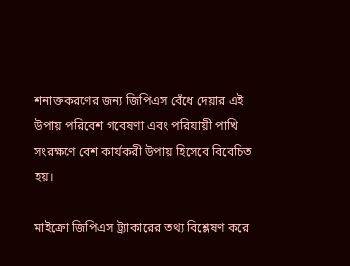শনাক্তকরণের জন্য জিপিএস বেঁধে দেয়ার এই উপায় পরিবেশ গবেষণা এবং পরিযায়ী পাখি সংরক্ষণে বেশ কার্যকরী উপায় হিসেবে বিবেচিত হয়।

মাইক্রো জিপিএস ট্র্যাকারের তথ্য বিশ্লেষণ করে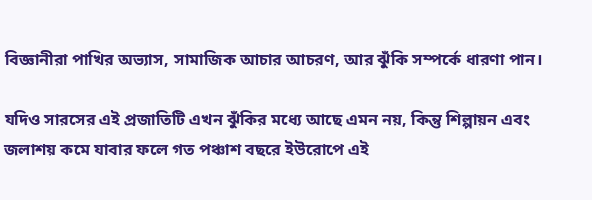বিজ্ঞানীরা পাখির অভ্যাস, সামাজিক আচার আচরণ, আর ঝুঁকি সম্পর্কে ধারণা পান।

যদিও সারসের এই প্রজাতিটি এখন ঝুঁকির মধ্যে আছে এমন নয়, কিন্তু শিল্পায়ন এবং জলাশয় কমে যাবার ফলে গত পঞ্চাশ বছরে ইউরোপে এই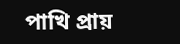পাখি প্রায়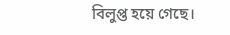বিলুপ্ত হয়ে গেছে।